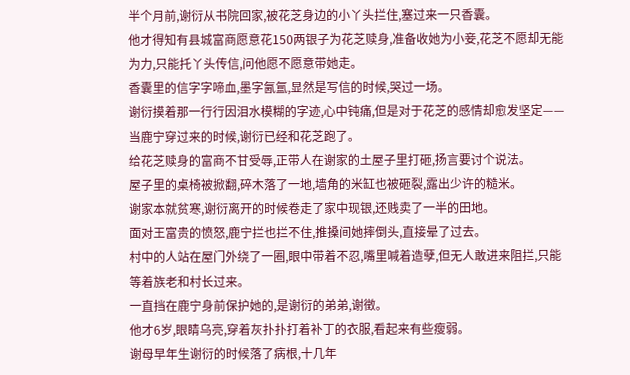半个月前,谢衍从书院回家,被花芝身边的小丫头拦住,塞过来一只香囊。
他才得知有县城富商愿意花150两银子为花芝赎身,准备收她为小妾,花芝不愿却无能为力,只能托丫头传信,问他愿不愿意带她走。
香囊里的信字字啼血,墨字氤氲,显然是写信的时候,哭过一场。
谢衍摸着那一行行因泪水模糊的字迹,心中钝痛,但是对于花芝的感情却愈发坚定——
当鹿宁穿过来的时候,谢衍已经和花芝跑了。
给花芝赎身的富商不甘受辱,正带人在谢家的土屋子里打砸,扬言要讨个说法。
屋子里的桌椅被掀翻,碎木落了一地,墙角的米缸也被砸裂,露出少许的糙米。
谢家本就贫寒,谢衍离开的时候卷走了家中现银,还贱卖了一半的田地。
面对王富贵的愤怒,鹿宁拦也拦不住,推搡间她摔倒头,直接晕了过去。
村中的人站在屋门外绕了一圈,眼中带着不忍,嘴里喊着造孽,但无人敢进来阻拦,只能等着族老和村长过来。
一直挡在鹿宁身前保护她的,是谢衍的弟弟,谢徵。
他才6岁,眼睛乌亮,穿着灰扑扑打着补丁的衣服,看起来有些瘦弱。
谢母早年生谢衍的时候落了病根,十几年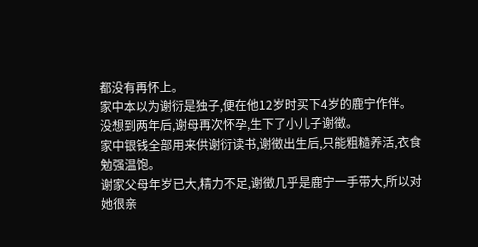都没有再怀上。
家中本以为谢衍是独子,便在他12岁时买下4岁的鹿宁作伴。
没想到两年后,谢母再次怀孕,生下了小儿子谢徵。
家中银钱全部用来供谢衍读书,谢徵出生后,只能粗糙养活,衣食勉强温饱。
谢家父母年岁已大,精力不足,谢徵几乎是鹿宁一手带大,所以对她很亲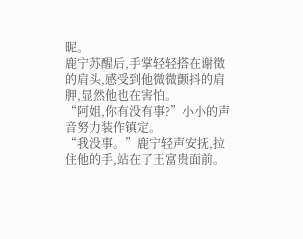昵。
鹿宁苏醒后,手掌轻轻搭在谢徵的肩头,感受到他微微颤抖的肩胛,显然他也在害怕。
“阿姐,你有没有事?”小小的声音努力装作镇定。
“我没事。”鹿宁轻声安抚,拉住他的手,站在了王富贵面前。